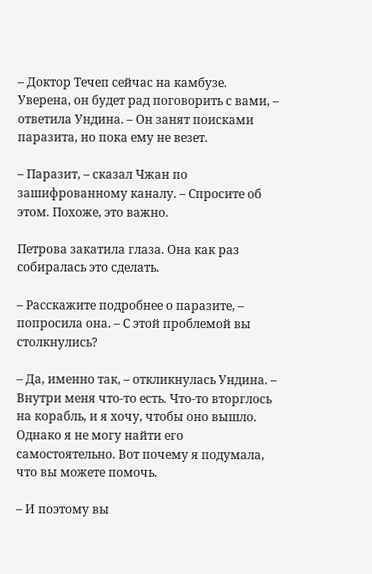– Доктор Течеп сейчас на камбузе. Уверена, он будет рад поговорить с вами, – ответила Ундина. – Он занят поисками паразита, но пока ему не везет.

– Паразит, – сказал Чжан по зашифрованному каналу. – Спросите об этом. Похоже, это важно.

Петрова закатила глаза. Она как раз собиралась это сделать.

– Расскажите подробнее о паразите, – попросила она. – С этой проблемой вы столкнулись?

– Да, именно так, – откликнулась Ундина. – Внутри меня что-то есть. Что-то вторглось на корабль, и я хочу, чтобы оно вышло. Однако я не могу найти его самостоятельно. Вот почему я подумала, что вы можете помочь.

– И поэтому вы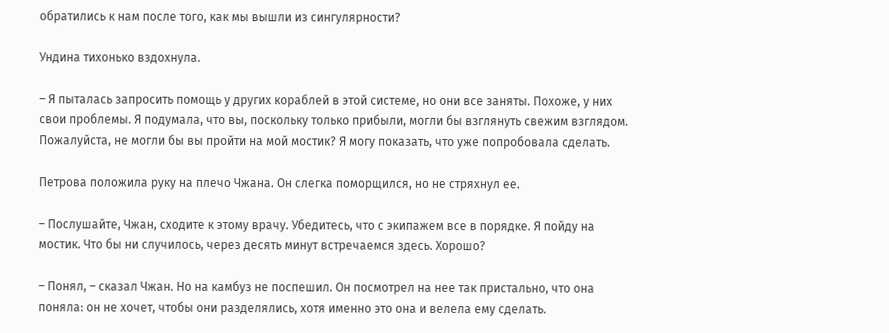обратились к нам после того, как мы вышли из сингулярности?

Ундина тихонько вздохнула.

– Я пыталась запросить помощь у других кораблей в этой системе, но они все заняты. Похоже, у них свои проблемы. Я подумала, что вы, поскольку только прибыли, могли бы взглянуть свежим взглядом. Пожалуйста, не могли бы вы пройти на мой мостик? Я могу показать, что уже попробовала сделать.

Петрова положила руку на плечо Чжана. Он слегка поморщился, но не стряхнул ее.

– Послушайте, Чжан, сходите к этому врачу. Убедитесь, что с экипажем все в порядке. Я пойду на мостик. Что бы ни случилось, через десять минут встречаемся здесь. Хорошо?

– Понял, – сказал Чжан. Но на камбуз не поспешил. Он посмотрел на нее так пристально, что она поняла: он не хочет, чтобы они разделялись, хотя именно это она и велела ему сделать.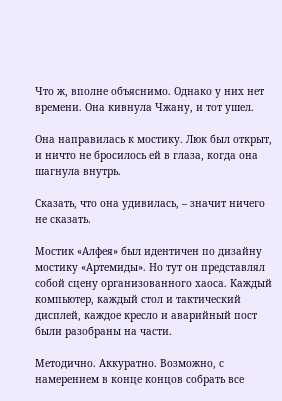Что ж, вполне объяснимо. Однако у них нет времени. Она кивнула Чжану, и тот ушел.

Она направилась к мостику. Люк был открыт, и ничто не бросилось ей в глаза, когда она шагнула внутрь.

Сказать, что она удивилась, – значит ничего не сказать.

Мостик «Алфея» был идентичен по дизайну мостику «Артемиды». Но тут он представлял собой сцену организованного хаоса. Каждый компьютер, каждый стол и тактический дисплей, каждое кресло и аварийный пост были разобраны на части.

Методично. Аккуратно. Возможно, с намерением в конце концов собрать все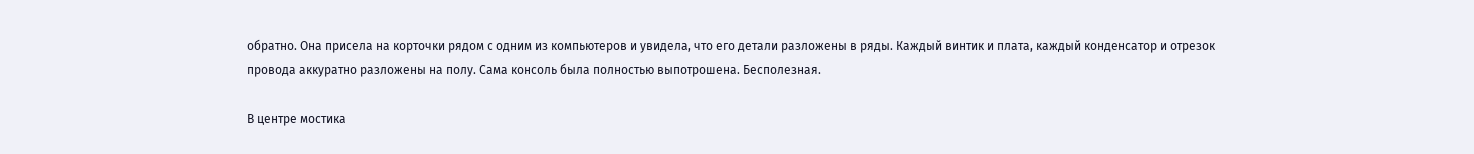обратно. Она присела на корточки рядом с одним из компьютеров и увидела, что его детали разложены в ряды. Каждый винтик и плата, каждый конденсатор и отрезок провода аккуратно разложены на полу. Сама консоль была полностью выпотрошена. Бесполезная.

В центре мостика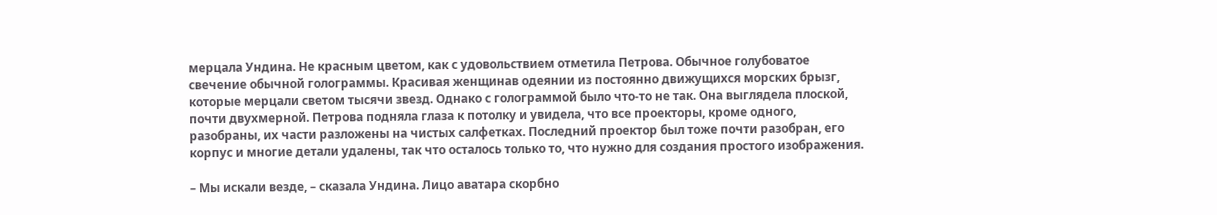мерцала Ундина. Не красным цветом, как с удовольствием отметила Петрова. Обычное голубоватое свечение обычной голограммы. Красивая женщинав одеянии из постоянно движущихся морских брызг, которые мерцали светом тысячи звезд. Однако с голограммой было что-то не так. Она выглядела плоской, почти двухмерной. Петрова подняла глаза к потолку и увидела, что все проекторы, кроме одного, разобраны, их части разложены на чистых салфетках. Последний проектор был тоже почти разобран, его корпус и многие детали удалены, так что осталось только то, что нужно для создания простого изображения.

– Мы искали везде, – сказала Ундина. Лицо аватара скорбно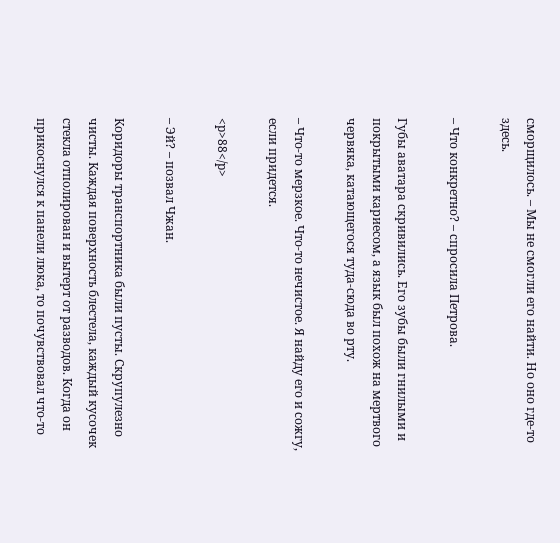сморщилось. – Мы не смогли его найти. Но оно где-то здесь.

– Что конкретно? – спросила Петрова.

Губы аватара скривились. Его зубы были гнилыми и покрытыми кариесом, а язык был похож на мертвого червяка, катающегося туда-сюда во рту.

– Что-то мерзкое. Что-то нечистое. Я найду его и сожгу, если придется.

<p>88</p>

– Эй? – позвал Чжан.

Коридоры транспортника были пусты. Скрупулезно чисты. Каждая поверхность блестела, каждый кусочек стекла отполирован и вытерт от разводов. Когда он прикоснулся к панели люка, то почувствовал что-то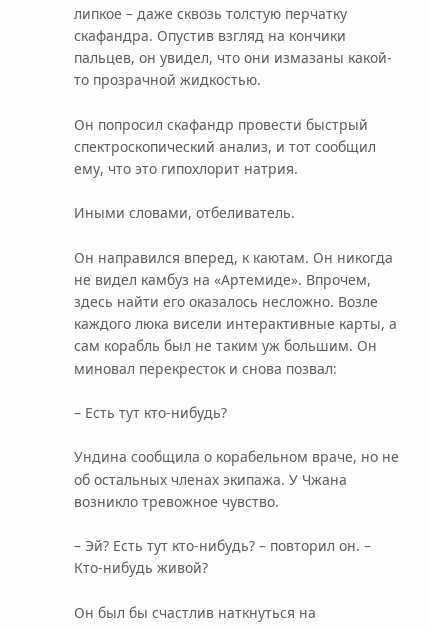липкое – даже сквозь толстую перчатку скафандра. Опустив взгляд на кончики пальцев, он увидел, что они измазаны какой-то прозрачной жидкостью.

Он попросил скафандр провести быстрый спектроскопический анализ, и тот сообщил ему, что это гипохлорит натрия.

Иными словами, отбеливатель.

Он направился вперед, к каютам. Он никогда не видел камбуз на «Артемиде». Впрочем, здесь найти его оказалось несложно. Возле каждого люка висели интерактивные карты, а сам корабль был не таким уж большим. Он миновал перекресток и снова позвал:

– Есть тут кто-нибудь?

Ундина сообщила о корабельном враче, но не об остальных членах экипажа. У Чжана возникло тревожное чувство.

– Эй? Есть тут кто-нибудь? – повторил он. – Кто-нибудь живой?

Он был бы счастлив наткнуться на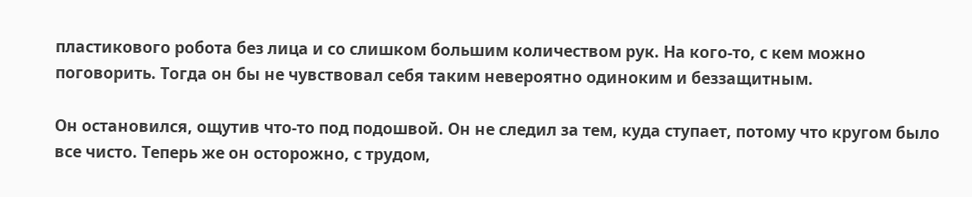пластикового робота без лица и со слишком большим количеством рук. На кого-то, с кем можно поговорить. Тогда он бы не чувствовал себя таким невероятно одиноким и беззащитным.

Он остановился, ощутив что-то под подошвой. Он не следил за тем, куда ступает, потому что кругом было все чисто. Теперь же он осторожно, с трудом,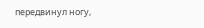передвинул ногу,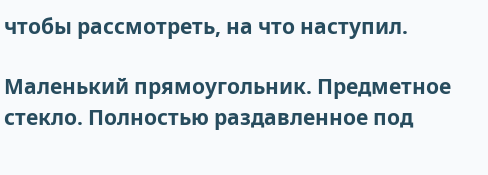чтобы рассмотреть, на что наступил.

Маленький прямоугольник. Предметное стекло. Полностью раздавленное под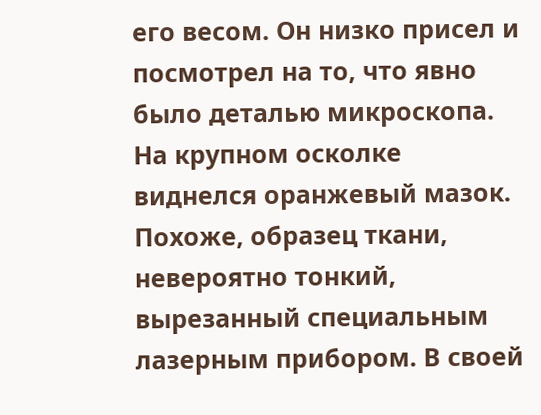его весом. Он низко присел и посмотрел на то, что явно было деталью микроскопа. На крупном осколке виднелся оранжевый мазок. Похоже, образец ткани, невероятно тонкий, вырезанный специальным лазерным прибором. В своей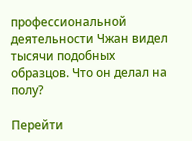профессиональной деятельности Чжан видел тысячи подобных образцов. Что он делал на полу?

Перейти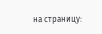на страницу: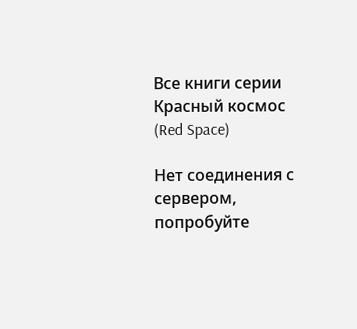Все книги серии Красный космос (Red Space)

Нет соединения с сервером, попробуйте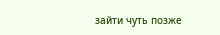зайти чуть позже